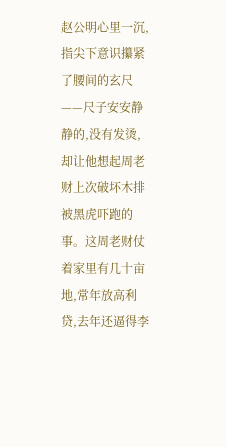赵公明心里一沉,指尖下意识攥紧了腰间的玄尺——尺子安安静静的,没有发烫,却让他想起周老财上次破坏木排被黑虎吓跑的事。这周老财仗着家里有几十亩地,常年放高利贷,去年还逼得李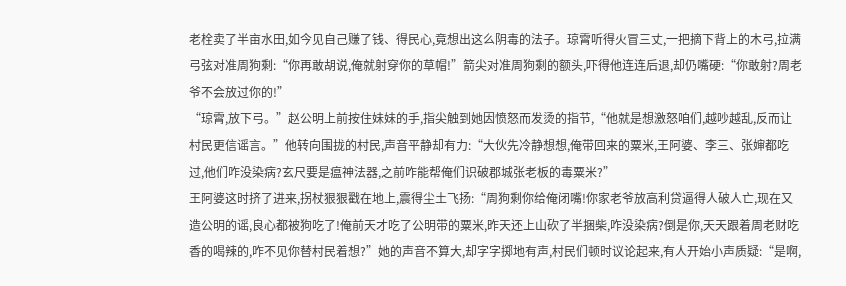老栓卖了半亩水田,如今见自己赚了钱、得民心,竟想出这么阴毒的法子。琼霄听得火冒三丈,一把摘下背上的木弓,拉满弓弦对准周狗剩:“你再敢胡说,俺就射穿你的草帽!”箭尖对准周狗剩的额头,吓得他连连后退,却仍嘴硬:“你敢射?周老爷不会放过你的!”
“琼霄,放下弓。”赵公明上前按住妹妹的手,指尖触到她因愤怒而发烫的指节,“他就是想激怒咱们,越吵越乱,反而让村民更信谣言。”他转向围拢的村民,声音平静却有力:“大伙先冷静想想,俺带回来的粟米,王阿婆、李三、张婶都吃过,他们咋没染病?玄尺要是瘟神法器,之前咋能帮俺们识破郡城张老板的毒粟米?”
王阿婆这时挤了进来,拐杖狠狠戳在地上,震得尘土飞扬:“周狗剩你给俺闭嘴!你家老爷放高利贷逼得人破人亡,现在又造公明的谣,良心都被狗吃了!俺前天才吃了公明带的粟米,昨天还上山砍了半捆柴,咋没染病?倒是你,天天跟着周老财吃香的喝辣的,咋不见你替村民着想?”她的声音不算大,却字字掷地有声,村民们顿时议论起来,有人开始小声质疑:“是啊,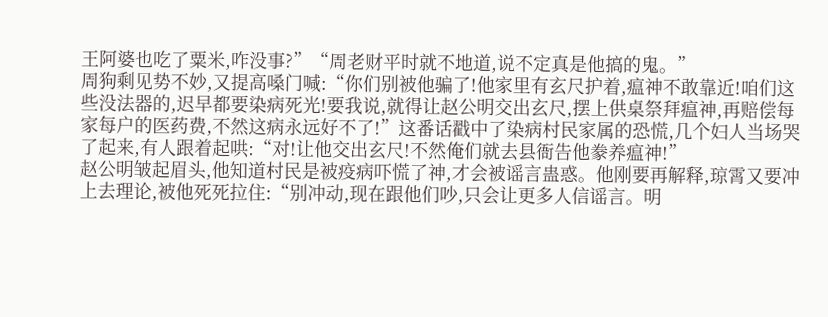王阿婆也吃了粟米,咋没事?”“周老财平时就不地道,说不定真是他搞的鬼。”
周狗剩见势不妙,又提高嗓门喊:“你们别被他骗了!他家里有玄尺护着,瘟神不敢靠近!咱们这些没法器的,迟早都要染病死光!要我说,就得让赵公明交出玄尺,摆上供桌祭拜瘟神,再赔偿每家每户的医药费,不然这病永远好不了!”这番话戳中了染病村民家属的恐慌,几个妇人当场哭了起来,有人跟着起哄:“对!让他交出玄尺!不然俺们就去县衙告他豢养瘟神!”
赵公明皱起眉头,他知道村民是被疫病吓慌了神,才会被谣言蛊惑。他刚要再解释,琼霄又要冲上去理论,被他死死拉住:“别冲动,现在跟他们吵,只会让更多人信谣言。明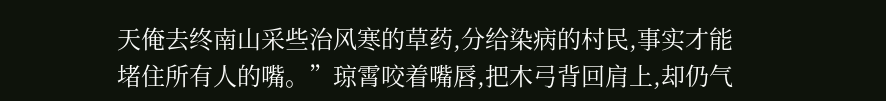天俺去终南山采些治风寒的草药,分给染病的村民,事实才能堵住所有人的嘴。”琼霄咬着嘴唇,把木弓背回肩上,却仍气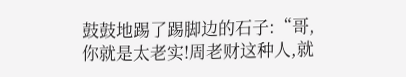鼓鼓地踢了踢脚边的石子:“哥,你就是太老实!周老财这种人,就